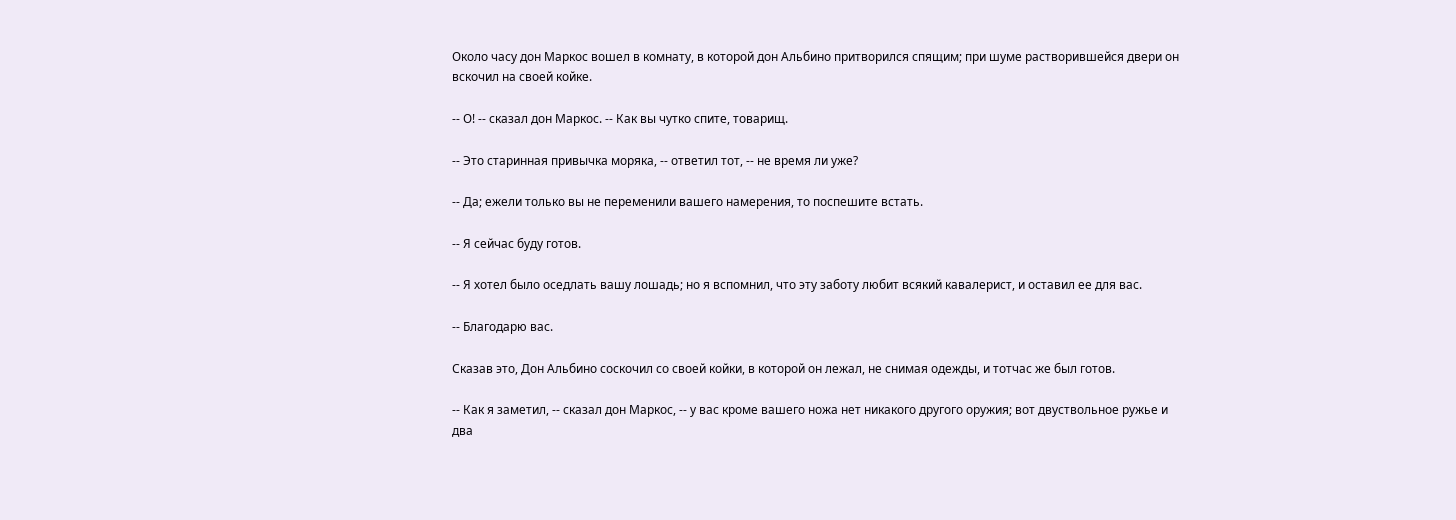Около часу дон Маркос вошел в комнату, в которой дон Альбино притворился спящим; при шуме растворившейся двери он вскочил на своей койке.

-- О! -- сказал дон Маркос. -- Как вы чутко спите, товарищ.

-- Это старинная привычка моряка, -- ответил тот, -- не время ли уже?

-- Да; ежели только вы не переменили вашего намерения, то поспешите встать.

-- Я сейчас буду готов.

-- Я хотел было оседлать вашу лошадь; но я вспомнил, что эту заботу любит всякий кавалерист, и оставил ее для вас.

-- Благодарю вас.

Сказав это, Дон Альбино соскочил со своей койки, в которой он лежал, не снимая одежды, и тотчас же был готов.

-- Как я заметил, -- сказал дон Маркос, -- у вас кроме вашего ножа нет никакого другого оружия; вот двуствольное ружье и два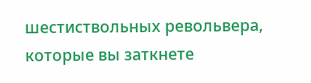шестиствольных револьвера, которые вы заткнете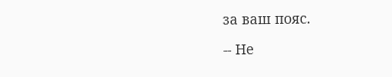за ваш пояс.

-- Не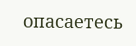опасаетесь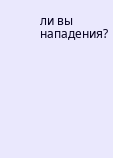ли вы нападения?